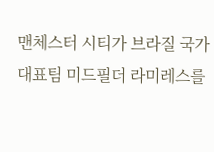맨체스터 시티가 브라질 국가대표팀 미드필더 라미레스를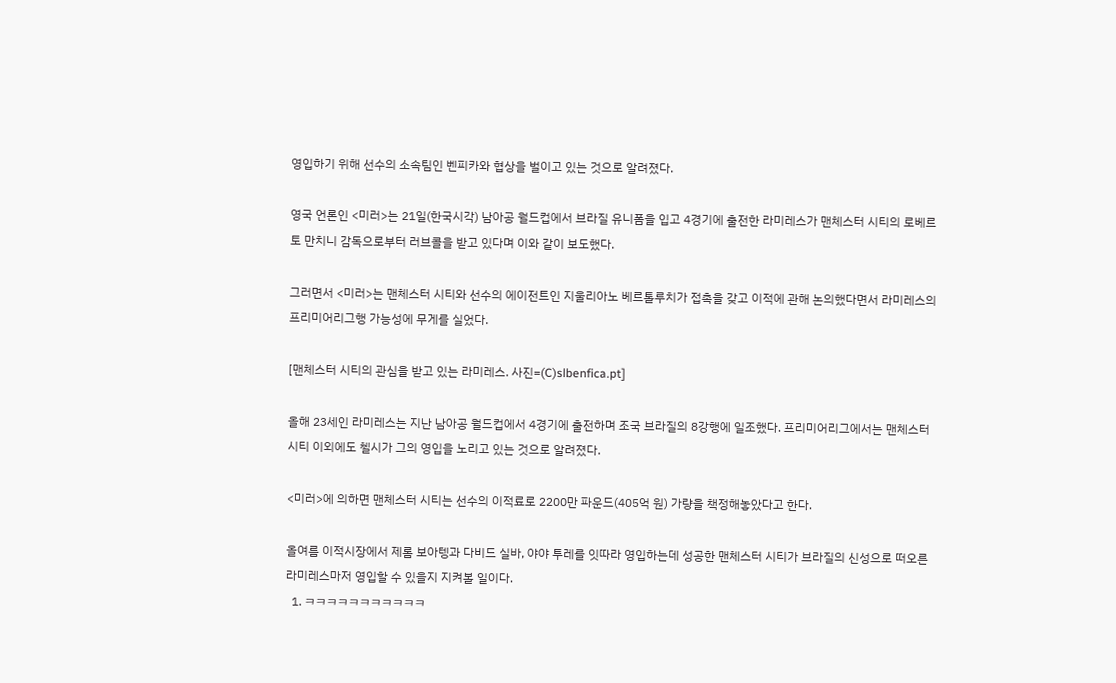영입하기 위해 선수의 소속팀인 벤피카와 협상을 벌이고 있는 것으로 알려졌다.

영국 언론인 <미러>는 21일(한국시각) 남아공 월드컵에서 브라질 유니폼을 입고 4경기에 출전한 라미레스가 맨체스터 시티의 로베르토 만치니 감독으로부터 러브콜을 받고 있다며 이와 같이 보도했다.

그러면서 <미러>는 맨체스터 시티와 선수의 에이전트인 지울리아노 베르톨루치가 접촉을 갖고 이적에 관해 논의했다면서 라미레스의 프리미어리그행 가능성에 무게를 실었다.

[맨체스터 시티의 관심을 받고 있는 라미레스. 사진=(C)slbenfica.pt]

올해 23세인 라미레스는 지난 남아공 월드컵에서 4경기에 출전하며 조국 브라질의 8강행에 일조했다. 프리미어리그에서는 맨체스터 시티 이외에도 첼시가 그의 영입을 노리고 있는 것으로 알려졌다.

<미러>에 의하면 맨체스터 시티는 선수의 이적료로 2200만 파운드(405억 원) 가량을 책정해놓았다고 한다.

올여름 이적시장에서 제롬 보아텡과 다비드 실바, 야야 투레를 잇따라 영입하는데 성공한 맨체스터 시티가 브라질의 신성으로 떠오른 라미레스마저 영입할 수 있을지 지켜볼 일이다.
  1. ㅋㅋㅋㅋㅋㅋㅋㅋㅋㅋㅋ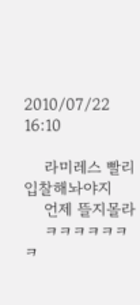2010/07/22 16:10

    라미레스 빨리 입찰해놔야지
    언제 뜰지몰라
    ㅋㅋㅋㅋㅋㅋㅋ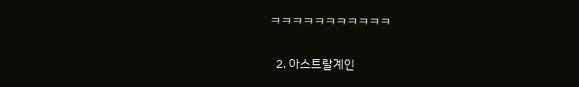ㅋㅋㅋㅋㅋㅋㅋㅋㅋㅋㅋ

  2. 아스트랄계인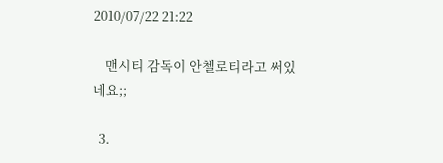2010/07/22 21:22

    맨시티 감독이 안첼로티라고 써있네요;;

  3.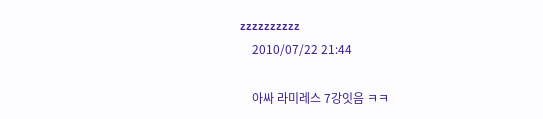zzzzzzzzzz
    2010/07/22 21:44

    아싸 라미레스 7강잇음 ㅋㅋ